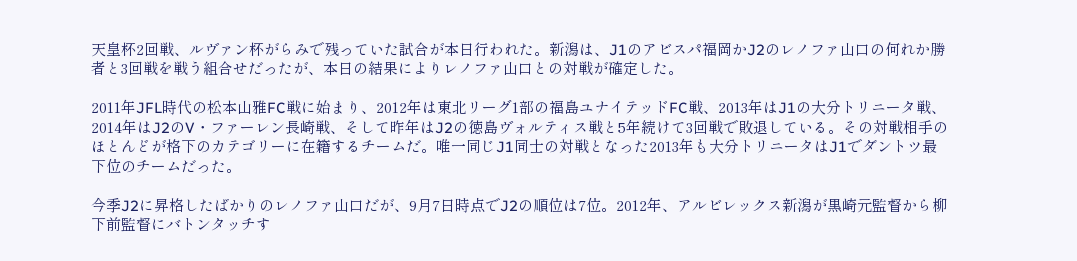天皇杯2回戦、ルヴァン杯がらみで残っていた試合が本日行われた。新潟は、J1のアビスパ福岡かJ2のレノファ山口の何れか勝者と3回戦を戦う組合せだったが、本日の結果によりレノファ山口との対戦が確定した。

2011年JFL時代の松本山雅FC戦に始まり、2012年は東北リーグ1部の福島ユナイテッドFC戦、2013年はJ1の大分トリニータ戦、2014年はJ2のV・ファーレン長崎戦、そして昨年はJ2の徳島ヴォルティス戦と5年続けて3回戦で敗退している。その対戦相手のほとんどが格下のカテゴリーに在籍するチームだ。唯一同じJ1同士の対戦となった2013年も大分トリニータはJ1でダントツ最下位のチームだった。

今季J2に昇格したばかりのレノファ山口だが、9月7日時点でJ2の順位は7位。2012年、アルビレックス新潟が黒崎元監督から柳下前監督にバトンタッチす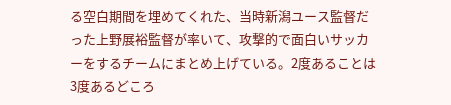る空白期間を埋めてくれた、当時新潟ユース監督だった上野展裕監督が率いて、攻撃的で面白いサッカーをするチームにまとめ上げている。2度あることは3度あるどころ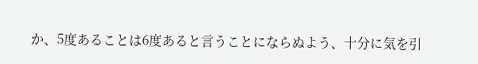か、5度あることは6度あると言うことにならぬよう、十分に気を引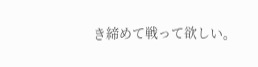き締めて戦って欲しい。